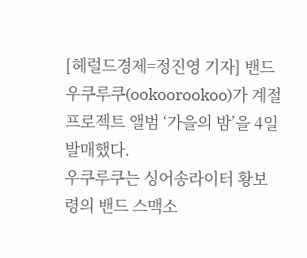[헤럴드경제=정진영 기자] 밴드 우쿠루쿠(ookoorookoo)가 계절 프로젝트 앨범 ‘가을의 밤’을 4일 발매했다.
우쿠루쿠는 싱어송라이터 황보령의 밴드 스맥소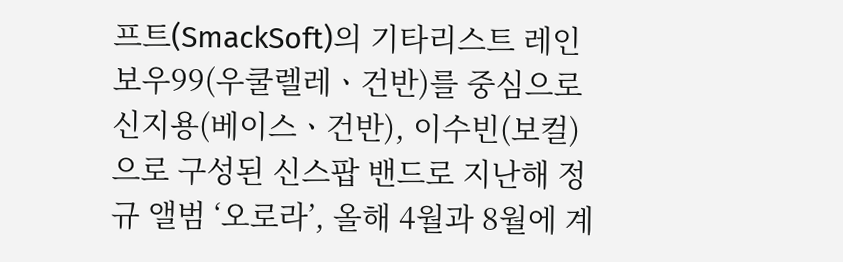프트(SmackSoft)의 기타리스트 레인보우99(우쿨렐레ㆍ건반)를 중심으로 신지용(베이스ㆍ건반), 이수빈(보컬)으로 구성된 신스팝 밴드로 지난해 정규 앨범 ‘오로라’, 올해 4월과 8월에 계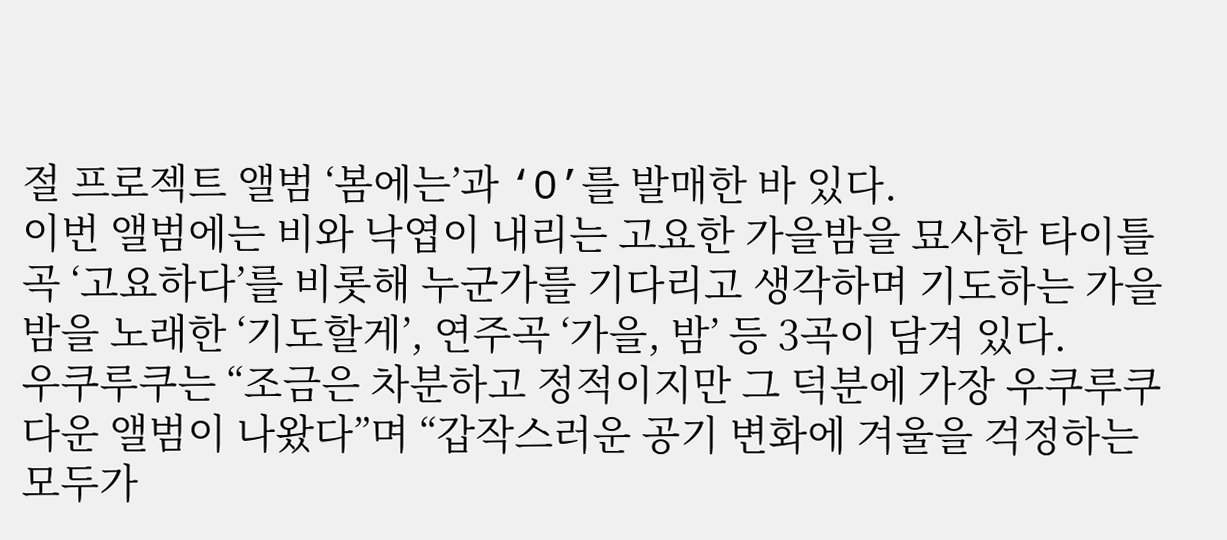절 프로젝트 앨범 ‘봄에는’과 ‘O’를 발매한 바 있다.
이번 앨범에는 비와 낙엽이 내리는 고요한 가을밤을 묘사한 타이틀곡 ‘고요하다’를 비롯해 누군가를 기다리고 생각하며 기도하는 가을밤을 노래한 ‘기도할게’, 연주곡 ‘가을, 밤’ 등 3곡이 담겨 있다.
우쿠루쿠는 “조금은 차분하고 정적이지만 그 덕분에 가장 우쿠루쿠다운 앨범이 나왔다”며 “갑작스러운 공기 변화에 겨울을 걱정하는 모두가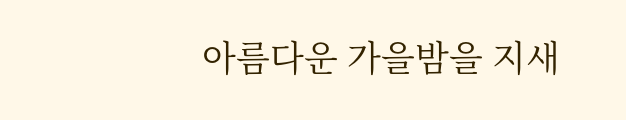아름다운 가을밤을 지새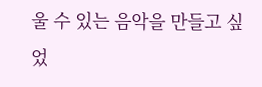울 수 있는 음악을 만들고 싶었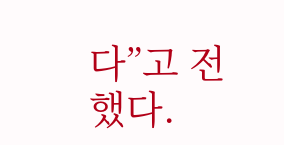다”고 전했다.